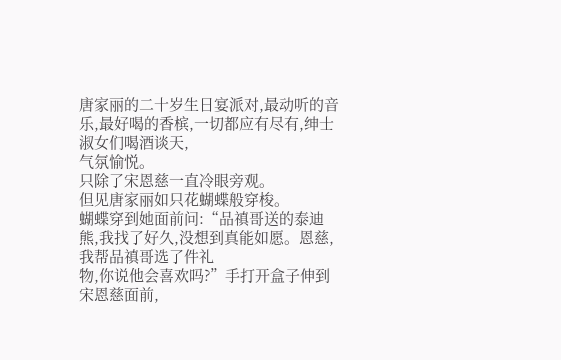唐家丽的二十岁生日宴派对,最动听的音乐,最好喝的香槟,一切都应有尽有,绅士淑女们喝酒谈天,
气氛愉悦。
只除了宋恩慈一直冷眼旁观。
但见唐家丽如只花蝴蝶般穿梭。
蝴蝶穿到她面前问:“品禛哥送的泰迪熊,我找了好久,没想到真能如愿。恩慈,我帮品禛哥选了件礼
物,你说他会喜欢吗?”手打开盒子伸到宋恩慈面前,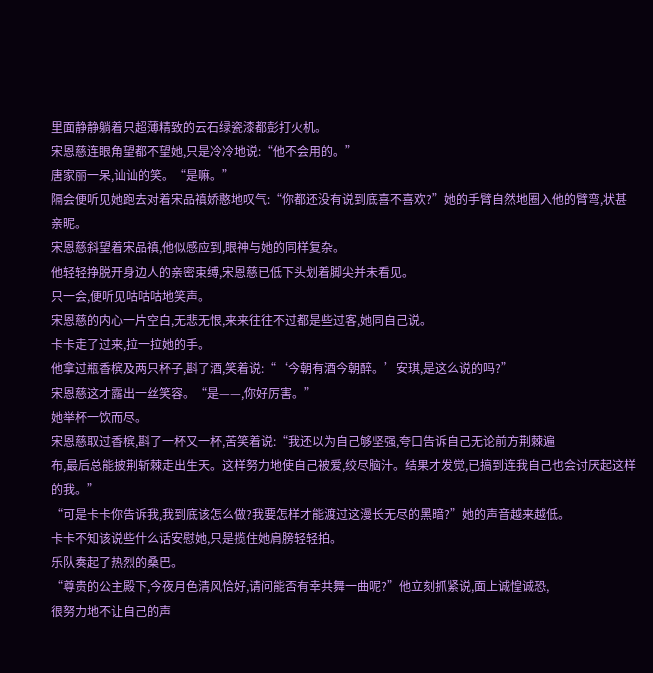里面静静躺着只超薄精致的云石绿瓷漆都彭打火机。
宋恩慈连眼角望都不望她,只是冷冷地说:“他不会用的。”
唐家丽一呆,讪讪的笑。“是嘛。”
隔会便听见她跑去对着宋品禛娇憨地叹气:“你都还没有说到底喜不喜欢?”她的手臂自然地圈入他的臂弯,状甚亲昵。
宋恩慈斜望着宋品禛,他似感应到,眼神与她的同样复杂。
他轻轻挣脱开身边人的亲密束缚,宋恩慈已低下头划着脚尖并未看见。
只一会,便听见咕咕咕地笑声。
宋恩慈的内心一片空白,无悲无恨,来来往往不过都是些过客,她同自己说。
卡卡走了过来,拉一拉她的手。
他拿过瓶香槟及两只杯子,斟了酒,笑着说:“‘今朝有酒今朝醉。’安琪,是这么说的吗?”
宋恩慈这才露出一丝笑容。“是——,你好厉害。”
她举杯一饮而尽。
宋恩慈取过香槟,斟了一杯又一杯,苦笑着说:“我还以为自己够坚强,夸口告诉自己无论前方荆棘遍
布,最后总能披荆斩棘走出生天。这样努力地使自己被爱,绞尽脑汁。结果才发觉,已搞到连我自己也会讨厌起这样的我。”
“可是卡卡你告诉我,我到底该怎么做?我要怎样才能渡过这漫长无尽的黑暗?”她的声音越来越低。
卡卡不知该说些什么话安慰她,只是揽住她肩膀轻轻拍。
乐队奏起了热烈的桑巴。
“尊贵的公主殿下,今夜月色清风恰好,请问能否有幸共舞一曲呢?”他立刻抓紧说,面上诚惶诚恐,
很努力地不让自己的声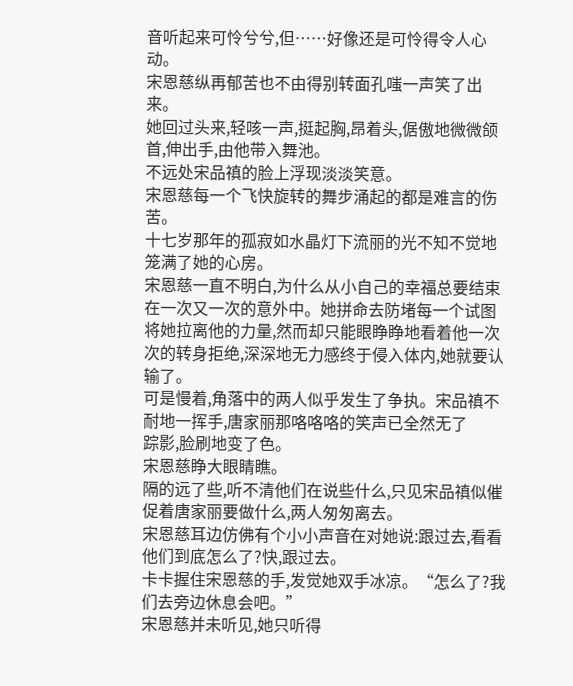音听起来可怜兮兮,但……好像还是可怜得令人心动。
宋恩慈纵再郁苦也不由得别转面孔嗤一声笑了出来。
她回过头来,轻咳一声,挺起胸,昂着头,倨傲地微微颌首,伸出手,由他带入舞池。
不远处宋品禛的脸上浮现淡淡笑意。
宋恩慈每一个飞快旋转的舞步涌起的都是难言的伤苦。
十七岁那年的孤寂如水晶灯下流丽的光不知不觉地笼满了她的心房。
宋恩慈一直不明白,为什么从小自己的幸福总要结束在一次又一次的意外中。她拼命去防堵每一个试图将她拉离他的力量,然而却只能眼睁睁地看着他一次次的转身拒绝,深深地无力感终于侵入体内,她就要认输了。
可是慢着,角落中的两人似乎发生了争执。宋品禛不耐地一挥手,唐家丽那咯咯咯的笑声已全然无了
踪影,脸刷地变了色。
宋恩慈睁大眼睛瞧。
隔的远了些,听不清他们在说些什么,只见宋品禛似催促着唐家丽要做什么,两人匆匆离去。
宋恩慈耳边仿佛有个小小声音在对她说:跟过去,看看他们到底怎么了?快,跟过去。
卡卡握住宋恩慈的手,发觉她双手冰凉。“怎么了?我们去旁边休息会吧。”
宋恩慈并未听见,她只听得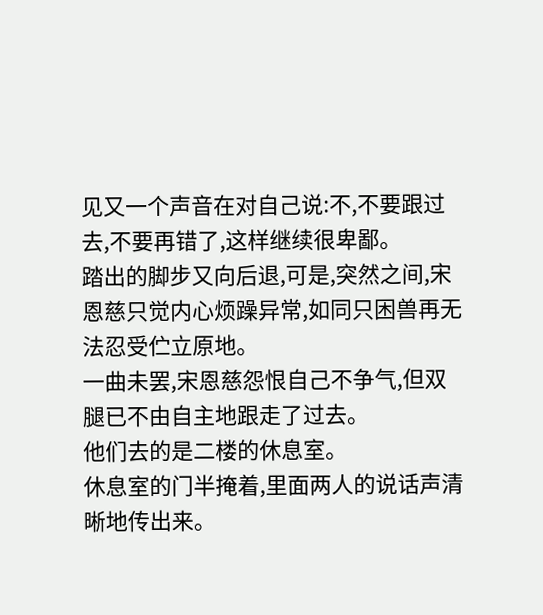见又一个声音在对自己说:不,不要跟过去,不要再错了,这样继续很卑鄙。
踏出的脚步又向后退,可是,突然之间,宋恩慈只觉内心烦躁异常,如同只困兽再无法忍受伫立原地。
一曲未罢,宋恩慈怨恨自己不争气,但双腿已不由自主地跟走了过去。
他们去的是二楼的休息室。
休息室的门半掩着,里面两人的说话声清晰地传出来。